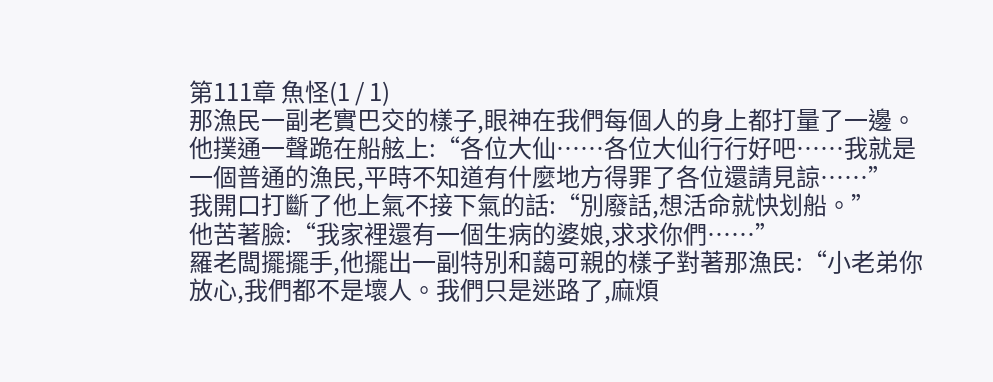第111章 魚怪(1 / 1)
那漁民一副老實巴交的樣子,眼神在我們每個人的身上都打量了一邊。他撲通一聲跪在船舷上:“各位大仙……各位大仙行行好吧……我就是一個普通的漁民,平時不知道有什麼地方得罪了各位還請見諒……”
我開口打斷了他上氣不接下氣的話:“別廢話,想活命就快划船。”
他苦著臉:“我家裡還有一個生病的婆娘,求求你們……”
羅老闆擺擺手,他擺出一副特別和藹可親的樣子對著那漁民:“小老弟你放心,我們都不是壞人。我們只是迷路了,麻煩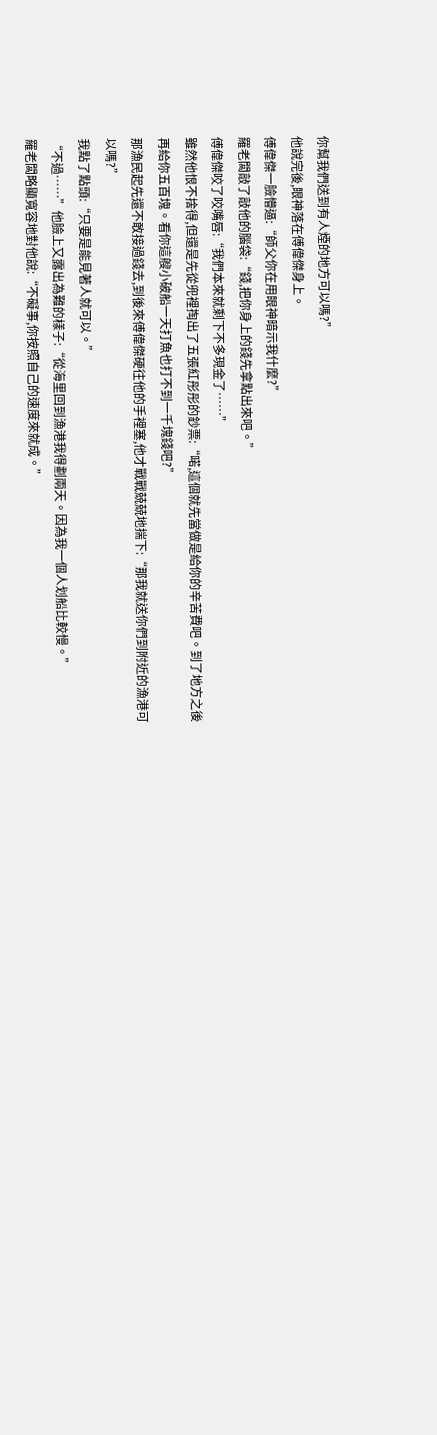你幫我們送到有人煙的地方可以嗎?”
他說完後,眼神落在傅偉傑身上。
傅偉傑一臉懵逼:“師父你在用眼神暗示我什麼?”
羅老闆敲了敲他的腦袋:“錢,把你身上的錢先拿點出來吧。”
傅偉傑咬了咬嘴唇:“我們本來就剩下不多現金了……”
雖然他恨不捨得,但還是先從兜裡掏出了五張紅彤彤的鈔票:“喏,這個就先當做是給你的辛苦費吧。到了地方之後再給你五百塊。看你這艘小破船一天打魚也打不到一千塊錢吧?”
那漁民起先還不敢接過錢去,到後來傅偉傑硬往他的手裡塞,他才戰戰兢兢地揣下:“那我就送你們到附近的漁港可以嗎?”
我點了點頭:“只要是能見著人就可以。”
“不過……”他臉上又露出為難的樣子:“從海里回到漁港我得劃兩天。因為我一個人划船比較慢。”
羅老闆略顯寬容地對他說:“不礙事,你按照自己的速度來就成。”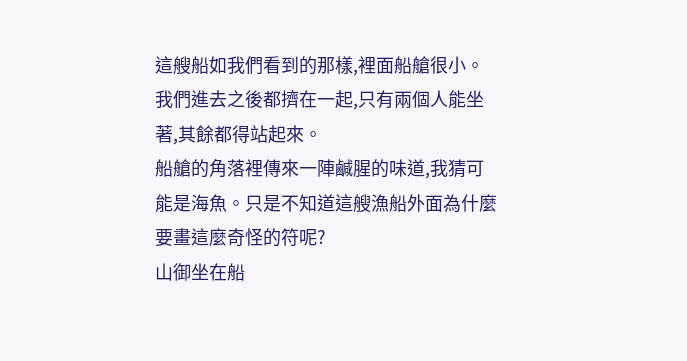這艘船如我們看到的那樣,裡面船艙很小。我們進去之後都擠在一起,只有兩個人能坐著,其餘都得站起來。
船艙的角落裡傳來一陣鹹腥的味道,我猜可能是海魚。只是不知道這艘漁船外面為什麼要畫這麼奇怪的符呢?
山御坐在船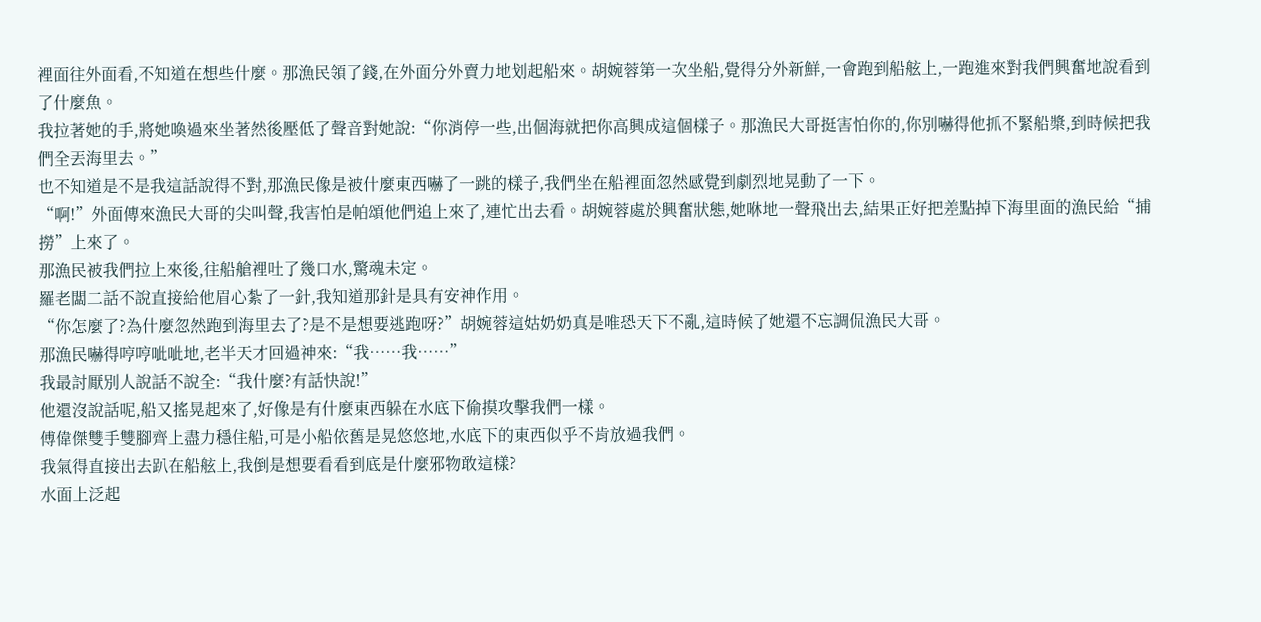裡面往外面看,不知道在想些什麼。那漁民領了錢,在外面分外賣力地划起船來。胡婉蓉第一次坐船,覺得分外新鮮,一會跑到船舷上,一跑進來對我們興奮地說看到了什麼魚。
我拉著她的手,將她喚過來坐著然後壓低了聲音對她說:“你消停一些,出個海就把你高興成這個樣子。那漁民大哥挺害怕你的,你別嚇得他抓不緊船槳,到時候把我們全丟海里去。”
也不知道是不是我這話說得不對,那漁民像是被什麼東西嚇了一跳的樣子,我們坐在船裡面忽然感覺到劇烈地晃動了一下。
“啊!”外面傳來漁民大哥的尖叫聲,我害怕是帕頌他們追上來了,連忙出去看。胡婉蓉處於興奮狀態,她咻地一聲飛出去,結果正好把差點掉下海里面的漁民給“捕撈”上來了。
那漁民被我們拉上來後,往船艙裡吐了幾口水,驚魂未定。
羅老闆二話不說直接給他眉心紮了一針,我知道那針是具有安神作用。
“你怎麼了?為什麼忽然跑到海里去了?是不是想要逃跑呀?”胡婉蓉這姑奶奶真是唯恐天下不亂,這時候了她還不忘調侃漁民大哥。
那漁民嚇得哼哼呲呲地,老半天才回過神來:“我……我……”
我最討厭別人說話不說全:“我什麼?有話快說!”
他還沒說話呢,船又搖晃起來了,好像是有什麼東西躲在水底下偷摸攻擊我們一樣。
傅偉傑雙手雙腳齊上盡力穩住船,可是小船依舊是晃悠悠地,水底下的東西似乎不肯放過我們。
我氣得直接出去趴在船舷上,我倒是想要看看到底是什麼邪物敢這樣?
水面上泛起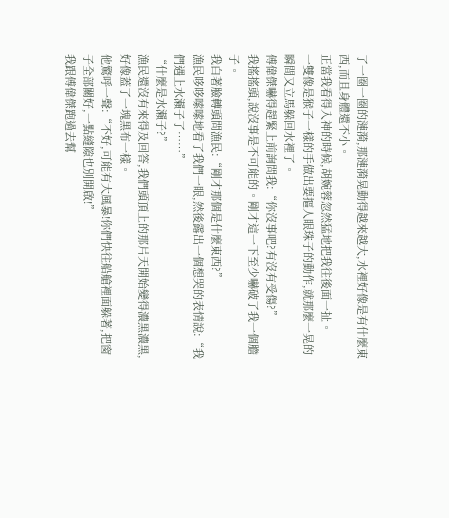了一圈一圈的漣漪,那漣漪晃動得越來越大,水裡好像是有什麼東西,而且身體還不小。
正當我看得入神的時候,胡婉蓉忽然猛地把我往後面一扯。
一雙像是猴子一樣的手做出要摳人眼珠子的動作,就那麼一晃的瞬間又立馬躲回水裡了。
傅偉傑嚇得趕緊上前詢問我:“你沒事吧?有沒有受傷?”
我搖搖頭,說沒事是不可能的。剛才這一下至少嚇破了我一個膽子。
我白著臉轉頭問漁民:“剛才那個是什麼東西?”
漁民哆哆嗦嗦地看了我們一眼,然後露出一個想哭的表情說:“我們遇上水瀨子了……”
“什麼是水瀨子?”
漁民還沒有來得及回答,我們頭頂上的那片天開始變得濃黑濃黑,好像蓋了一塊黑布一樣。
他驚呼一聲:“不好,可能有大風暴!你們快往船艙裡面躲著,把窗子全部關好,一點縫隙也別開啟!”
我跟傅偉傑跑過去幫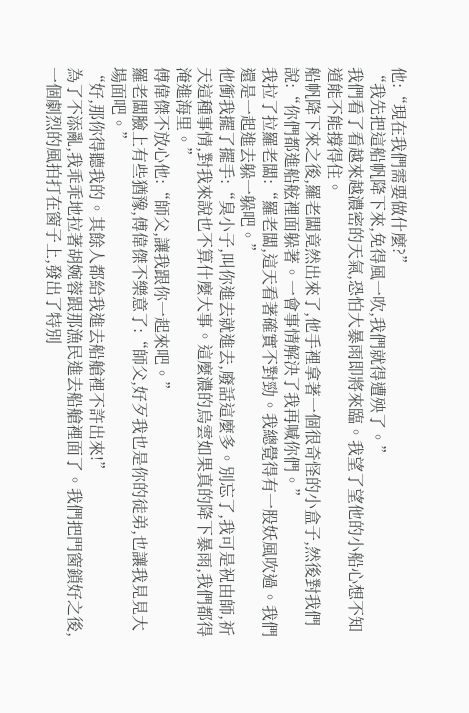他:“現在我們需要做什麼?”
“我先把這船帆降下來,免得風一吹,我們就得遭殃了。”
我們看了看越來越濃密的天氣,恐怕大暴雨即將來臨。我望了望他的小船心想不知道能不能撐得住。
船帆降下來之後,羅老闆竟然出來了,他手裡拿著一個很奇怪的小盒子,然後對我們說:“你們都進船舷裡面躲著。一會事情解決了我再喊你們。”
我拉了拉羅老闆:“羅老闆,這天看著確實不對勁。我總覺得有一股妖風吹過。我們還是一起進去躲一躲吧。”
他衝我擺了擺手:“臭小子,叫你進去就進去,廢話這麼多。別忘了,我可是祝由師,祈天這種事情,對我來說也不算什麼大事。這麼濃的烏雲如果真的降下暴雨,我們都得淹進海里。”
傅偉傑不放心他:“師父,讓我跟你一起來吧。”
羅老闆臉上有些猶豫,傅偉傑不樂意了:“師父,好歹我也是你的徒弟,也讓我見見大場面吧。”
“好,那你得聽我的。其餘人都給我進去船艙裡不許出來!”
為了不添亂,我乖乖地拉著胡婉蓉跟那漁民進去船艙裡面了。我們把門窗鎖好之後,一個劇烈的風拍打在窗子上,發出了特別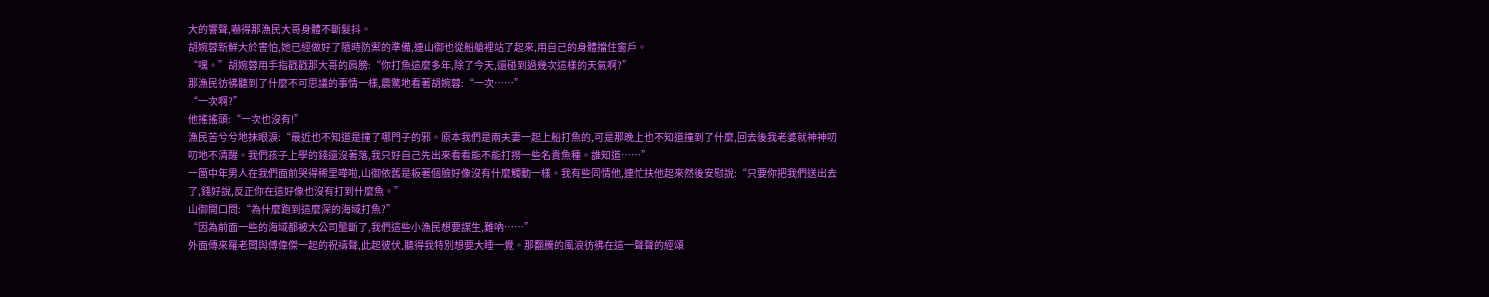大的響聲,嚇得那漁民大哥身體不斷髮抖。
胡婉蓉新鮮大於害怕,她已經做好了隨時防禦的準備,連山御也從船艙裡站了起來,用自己的身體擋住窗戶。
“嘿。”胡婉蓉用手指戳戳那大哥的肩膀:“你打魚這麼多年,除了今天,還碰到過幾次這樣的天氣啊?”
那漁民彷彿聽到了什麼不可思議的事情一樣,震驚地看著胡婉蓉:“一次……”
“一次啊?”
他搖搖頭:“一次也沒有!”
漁民苦兮兮地抹眼淚:“最近也不知道是撞了哪門子的邪。原本我們是兩夫妻一起上船打魚的,可是那晚上也不知道撞到了什麼,回去後我老婆就神神叨叨地不清醒。我們孩子上學的錢還沒著落,我只好自己先出來看看能不能打撈一些名貴魚種。誰知道……”
一箇中年男人在我們面前哭得稀里嘩啦,山御依舊是板著個臉好像沒有什麼觸動一樣。我有些同情他,連忙扶他起來然後安慰說:“只要你把我們送出去了,錢好說,反正你在這好像也沒有打到什麼魚。”
山御開口問:“為什麼跑到這麼深的海域打魚?”
“因為前面一些的海域都被大公司壟斷了,我們這些小漁民想要謀生,難吶……”
外面傳來羅老闆與傅偉傑一起的祝禱聲,此起彼伏,聽得我特別想要大睡一覺。那翻騰的風浪彷彿在這一聲聲的經頌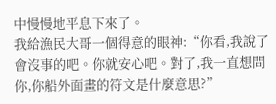中慢慢地平息下來了。
我給漁民大哥一個得意的眼神:“你看,我說了會沒事的吧。你就安心吧。對了,我一直想問你,你船外面畫的符文是什麼意思?”